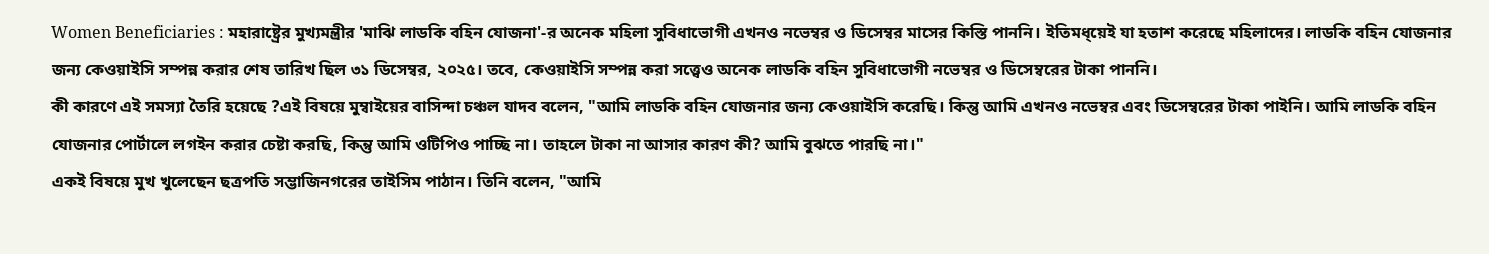Women Beneficiaries : মহারাষ্ট্রের মুখ্যমন্ত্রীর 'মাঝি লাডকি বহিন যোজনা'-র অনেক মহিলা সুবিধাভোগী এখনও নভেম্বর ও ডিসেম্বর মাসের কিস্তি পাননি। ইতিমধ্য়েই যা হতাশ করেছে মহিলাদের। লাডকি বহিন যোজনার জন্য কেওয়াইসি সম্পন্ন করার শেষ তারিখ ছিল ৩১ ডিসেম্বর, ২০২৫। তবে, কেওয়াইসি সম্পন্ন করা সত্ত্বেও অনেক লাডকি বহিন সুবিধাভোগী নভেম্বর ও ডিসেম্বরের টাকা পাননি।
কী কারণে এই সমস্যা তৈরি হয়েছে ?এই বিষয়ে মুম্বাইয়ের বাসিন্দা চঞ্চল যাদব বলেন, "আমি লাডকি বহিন যোজনার জন্য কেওয়াইসি করেছি। কিন্তু আমি এখনও নভেম্বর এবং ডিসেম্বরের টাকা পাইনি। আমি লাডকি বহিন যোজনার পোর্টালে লগইন করার চেষ্টা করছি, কিন্তু আমি ওটিপিও পাচ্ছি না। তাহলে টাকা না আসার কারণ কী? আমি বুঝতে পারছি না।"
একই বিষয়ে মুখ খুলেছেন ছত্রপতি সম্ভাজিনগরের তাইসিম পাঠান। তিনি বলেন, "আমি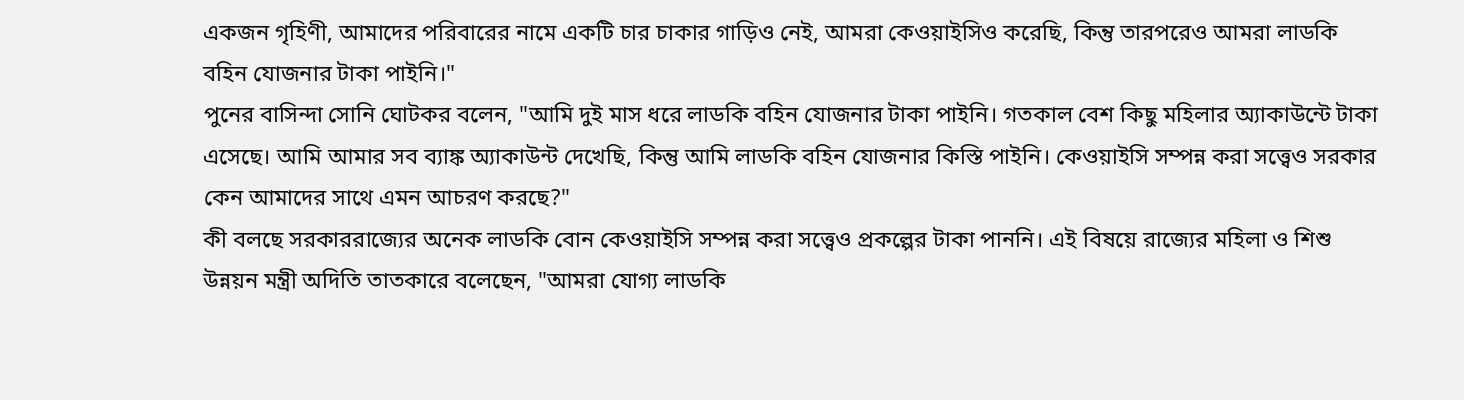একজন গৃহিণী, আমাদের পরিবারের নামে একটি চার চাকার গাড়িও নেই, আমরা কেওয়াইসিও করেছি, কিন্তু তারপরেও আমরা লাডকি বহিন যোজনার টাকা পাইনি।"
পুনের বাসিন্দা সোনি ঘোটকর বলেন, "আমি দুই মাস ধরে লাডকি বহিন যোজনার টাকা পাইনি। গতকাল বেশ কিছু মহিলার অ্যাকাউন্টে টাকা এসেছে। আমি আমার সব ব্যাঙ্ক অ্যাকাউন্ট দেখেছি, কিন্তু আমি লাডকি বহিন যোজনার কিস্তি পাইনি। কেওয়াইসি সম্পন্ন করা সত্ত্বেও সরকার কেন আমাদের সাথে এমন আচরণ করছে?"
কী বলছে সরকাররাজ্যের অনেক লাডকি বোন কেওয়াইসি সম্পন্ন করা সত্ত্বেও প্রকল্পের টাকা পাননি। এই বিষয়ে রাজ্যের মহিলা ও শিশু উন্নয়ন মন্ত্রী অদিতি তাতকারে বলেছেন, "আমরা যোগ্য লাডকি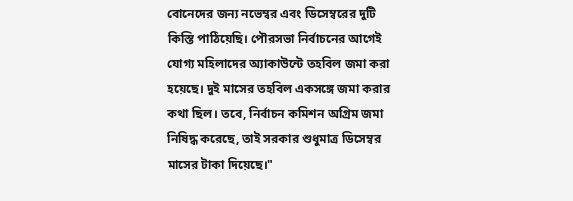বোনেদের জন্য নভেম্বর এবং ডিসেম্বরের দুটি কিস্তি পাঠিয়েছি। পৌরসভা নির্বাচনের আগেই যোগ্য মহিলাদের অ্যাকাউন্টে তহবিল জমা করা হয়েছে। দুই মাসের তহবিল একসঙ্গে জমা করার কথা ছিল। তবে, নির্বাচন কমিশন অগ্রিম জমা নিষিদ্ধ করেছে, তাই সরকার শুধুমাত্র ডিসেম্বর মাসের টাকা দিয়েছে।"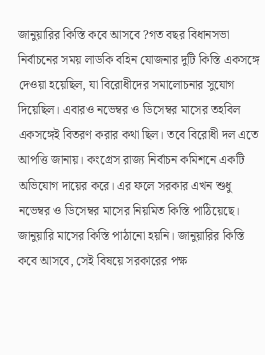জানুয়ারির কিস্তি কবে আসবে ?গত বছর বিধানসভা নির্বাচনের সময় লাডকি বহিন যোজনার দুটি কিস্তি একসঙ্গে দেওয়া হয়েছিল, যা বিরোধীদের সমালোচনার সুযোগ দিয়েছিল। এবারও নভেম্বর ও ডিসেম্বর মাসের তহবিল একসঙ্গেই বিতরণ করার কথা ছিল। তবে বিরোধী দল এতে আপত্তি জানায়। কংগ্রেস রাজ্য নির্বাচন কমিশনে একটি অভিযোগ দায়ের করে। এর ফলে সরকার এখন শুধু নভেম্বর ও ডিসেম্বর মাসের নিয়মিত কিস্তি পাঠিয়েছে। জানুয়ারি মাসের কিস্তি পাঠানো হয়নি। জানুয়ারির কিস্তি কবে আসবে, সেই বিষয়ে সরকারের পক্ষ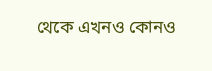থেকে এখনও কোনও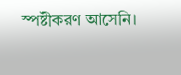স্পষ্টীকরণ আসেনি।